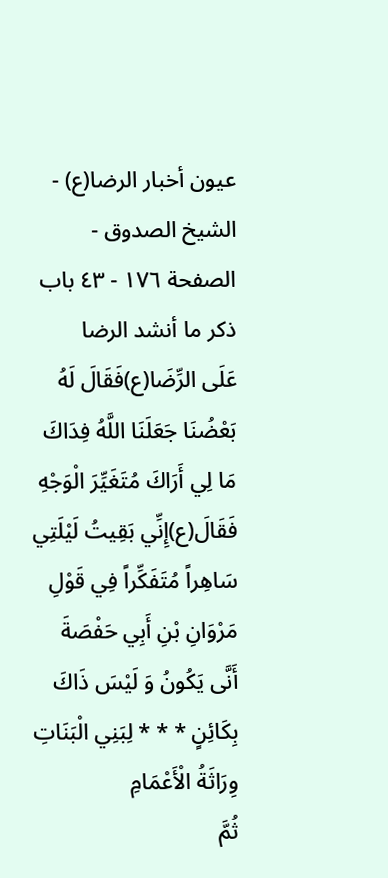عيون أخبار الرضا(ع) - الشيخ الصدوق - الصفحة ١٧٦ - ٤٣ باب ذكر ما أنشد الرضا
عَلَى الرِّضَا(ع)فَقَالَ لَهُ بَعْضُنَا جَعَلَنَا اللَّهُ فِدَاكَ مَا لِي أَرَاكَ مُتَغَيِّرَ الْوَجْهِ فَقَالَ(ع)إِنِّي بَقِيتُ لَيْلَتِي سَاهِراً مُتَفَكِّراً فِي قَوْلِ مَرْوَانِ بْنِ أَبِي حَفْصَةَ
أَنَّى يَكُونُ وَ لَيْسَ ذَاكَ بِكَائِنٍ * * * لِبَنِي الْبَنَاتِ وِرَاثَةُ الْأَعْمَامِ
ثُمَّ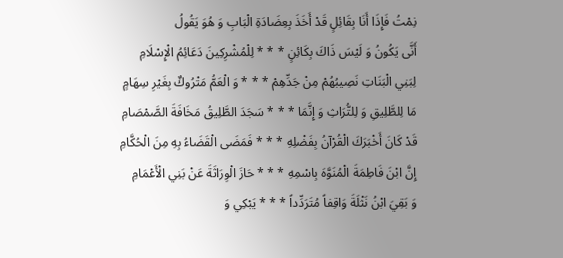نِمْتُ فَإِذَا أَنَا بِقَائِلٍ قَدْ أَخَذَ بِعِضَادَةِ الْبَابِ وَ هُوَ يَقُولُ
أَنَّى يَكُونُ وَ لَيْسَ ذَاكَ بِكَائِنٍ * * * لِلْمُشْرِكِينَ دَعَائِمُ الْإِسْلَامِ
لِبَنِي الْبَنَاتِ نَصِيبُهُمْ مِنْ جَدِّهِمْ * * * وَ الْعَمُّ مَتْرُوكٌ بِغَيْرِ سِهَامٍ
مَا لِلطَّلِيقِ وَ لِلتُّرَاثِ وَ إِنَّمَا * * * سَجَدَ الطَّلِيقُ مَخَافَةَ الصَّمْصَامِ
قَدْ كَانَ أَخْبَرَكَ الْقُرْآنُ بِفَضْلِهِ * * * فَمَضَى الْقَضَاءُ بِهِ مِنَ الْحُكَّامِ
إِنَّ ابْنَ فَاطِمَةَ الْمُنَوَّهَ بِاسْمِهِ * * * حَازَ الْوِرَاثَةَ عَنْ بَنِي الْأَعْمَامِ
وَ بَقِيَ ابْنُ نَثْلَةَ وَاقِفاً مُتَرَدِّداً * * * يَبْكِي وَ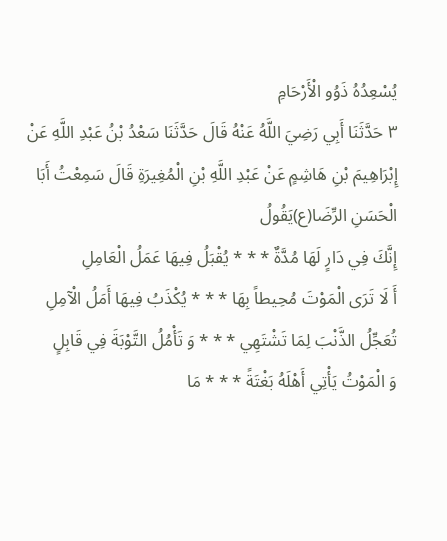يُسْعِدُهُ ذَوُو الْأَرْحَامِ
٣ حَدَّثَنَا أَبِي رَضِيَ اللَّهُ عَنْهُ قَالَ حَدَّثَنَا سَعْدُ بْنُ عَبْدِ اللَّهِ عَنْ إِبْرَاهِيمَ بْنِ هَاشِمٍ عَنْ عَبْدِ اللَّهِ بْنِ الْمُغِيرَةِ قَالَ سَمِعْتُ أَبَا الْحَسَنِ الرِّضَا(ع)يَقُولُ
إِنَّكَ فِي دَارٍ لَهَا مُدَّةٌ * * * يُقْبَلُ فِيهَا عَمَلُ الْعَامِلِ
أَ لَا تَرَى الْمَوْتَ مُحِيطاً بِهَا * * * يُكْذَبُ فِيهَا أَمَلُ الْآمِلِ
تُعَجِّلُ الذَّنْبَ لِمَا تَشْتَهِي * * * وَ تَأْمُلُ التَّوْبَةَ فِي قَابِلٍ
وَ الْمَوْتُ يَأْتِي أَهْلَهُ بَغْتَةً * * * مَا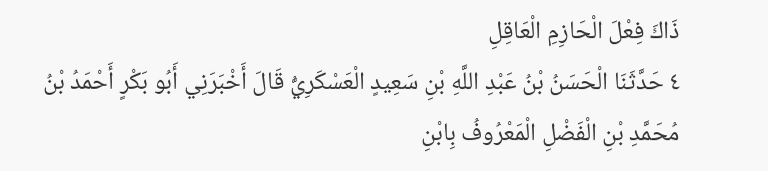ذَاكَ فِعْلَ الْحَازِمِ الْعَاقِلِ
٤ حَدَّثَنَا الْحَسَنُ بْنُ عَبْدِ اللَّهِ بْنِ سَعِيدٍ الْعَسْكَرِيُّ قَالَ أَخْبَرَنِي أَبُو بَكْرٍ أَحْمَدُ بْنُ مُحَمَّدِ بْنِ الْفَضْلِ الْمَعْرُوفُ بِابْنِ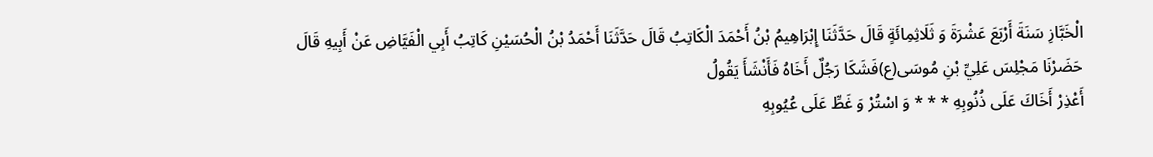الْخَبَّازِ سَنَةَ أَرْبَعَ عَشْرَةَ وَ ثَلَاثِمِائَةٍ قَالَ حَدَّثَنَا إِبْرَاهِيمُ بْنُ أَحْمَدَ الْكَاتِبُ قَالَ حَدَّثَنَا أَحْمَدُ بْنُ الْحُسَيْنِ كَاتِبُ أَبِي الْفَيَّاضِ عَنْ أَبِيهِ قَالَ حَضَرْنَا مَجْلِسَ عَلِيِّ بْنِ مُوسَى(ع)فَشَكَا رَجُلٌ أَخَاهُ فَأَنْشَأَ يَقُولُ
أَعْذِرْ أَخَاكَ عَلَى ذُنُوبِهِ * * * وَ اسْتُرْ وَ غَطِّ عَلَى عُيُوبِهِ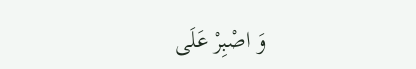وَ اصْبِرْ عَلَى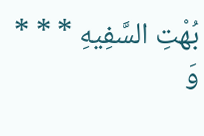بُهْتِ السَّفِيهِ * * * وَ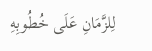لِلزَّمَانِ عَلَى خُطُوبِهِ